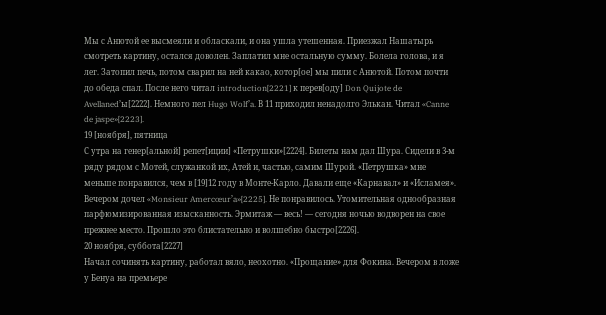Мы с Анютой ее высмеяли и обласкали, и она ушла утешенная. Приезжал Нашатырь смотреть картину, остался доволен. Заплатил мне остальную сумму. Болела голова, и я лег. Затопил печь, потом сварил на ней какао, котор[ое] мы пили с Анютой. Потом почти до обеда спал. После него читал introduction[2221] к перев[оду] Don Quijote de Avellaned’ы[2222]. Немного пел Hugo Wolf’a. В 11 приходил ненадолго Элькан. Читал «Canne de jaspe»[2223].
19 [ноября], пятница
С утра на генер[альной] репет[иции] «Петрушки»[2224]. Билеты нам дал Шура. Сидели в 3-м ряду рядом с Мотей, служанкой их, Атей и, частью, самим Шурой. «Петрушка» мне меньше понравился, чем в [19]12 году в Монте-Карло. Давали еще «Карнавал» и «Исламея».
Вечером дочел «Monsieur Amercœur’a»[2225]. Не понравилось. Утомительная однообразная парфюмизированная изысканность. Эрмитаж — весь! — сегодня ночью водворен на свое прежнее место. Прошло это блистательно и волшебно быстро[2226].
20 ноября, суббота[2227]
Начал сочинять картину, работал вяло, неохотно. «Прощание» для Фокина. Вечером в ложе у Бенуа на премьере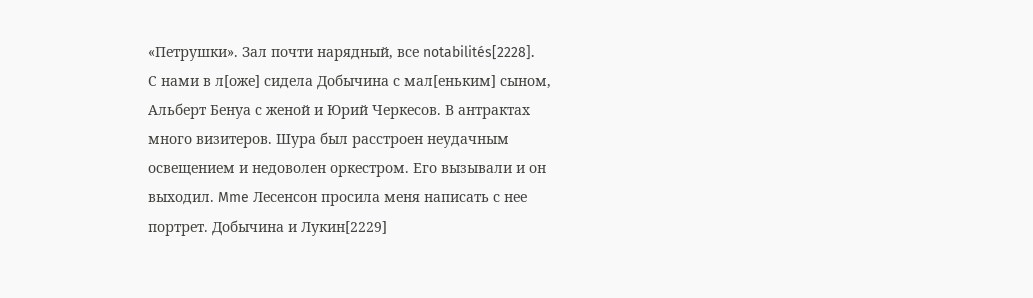«Петрушки». Зал почти нарядный, все notabilités[2228].
С нами в л[оже] сидела Добычина с мал[еньким] сыном, Альберт Бенуа с женой и Юрий Черкесов. В антрактах много визитеров. Шура был расстроен неудачным освещением и недоволен оркестром. Его вызывали и он выходил. Mme Лесенсон просила меня написать с нее портрет. Добычина и Лукин[2229]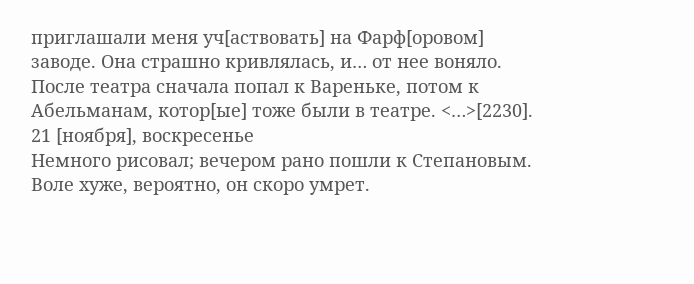приглашали меня уч[аствовать] на Фарф[оровом] заводе. Она страшно кривлялась, и… от нее воняло. После театра сначала попал к Вареньке, потом к Абельманам, котор[ые] тоже были в театре. <…>[2230].
21 [ноября], воскресенье
Немного рисовал; вечером рано пошли к Степановым. Воле хуже, вероятно, он скоро умрет.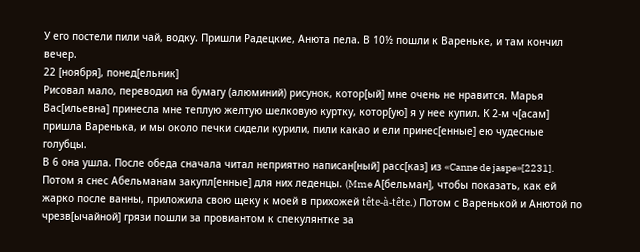У его постели пили чай, водку. Пришли Радецкие, Анюта пела. В 10½ пошли к Вареньке, и там кончил вечер.
22 [ноября], понед[ельник]
Рисовал мало, переводил на бумагу (алюминий) рисунок, котор[ый] мне очень не нравится. Марья Вас[ильевна] принесла мне теплую желтую шелковую куртку, котор[ую] я у нее купил. К 2-м ч[асам] пришла Варенька, и мы около печки сидели курили, пили какао и ели принес[енные] ею чудесные голубцы.
В 6 она ушла. После обеда сначала читал неприятно написан[ный] расс[каз] из «Canne de jaspe»[2231]. Потом я снес Абельманам закупл[енные] для них леденцы. (Mme А[бельман], чтобы показать, как ей жарко после ванны, приложила свою щеку к моей в прихожей tête-à-tête.) Потом с Варенькой и Анютой по чрезв[ычайной] грязи пошли за провиантом к спекулянтке за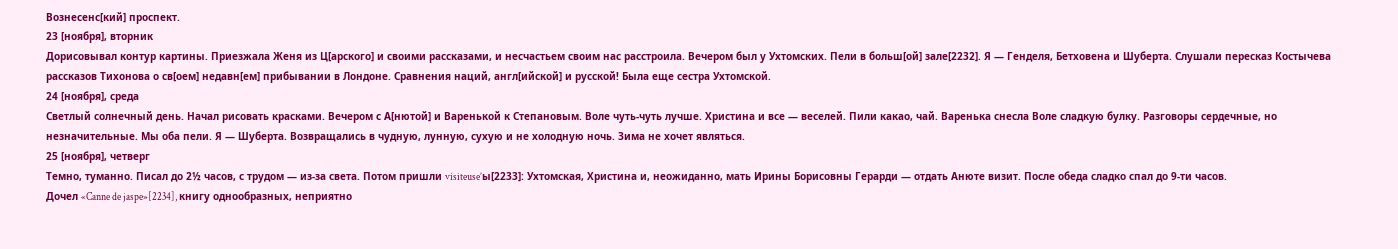Вознесенс[кий] проспект.
23 [ноября], вторник
Дорисовывал контур картины. Приезжала Женя из Ц[арского] и своими рассказами, и несчастьем своим нас расстроила. Вечером был у Ухтомских. Пели в больш[ой] зале[2232]. Я — Генделя, Бетховена и Шуберта. Слушали пересказ Костычева рассказов Тихонова о св[оем] недавн[ем] прибывании в Лондоне. Сравнения наций, англ[ийской] и русской! Была еще сестра Ухтомской.
24 [ноября], среда
Светлый солнечный день. Начал рисовать красками. Вечером с А[нютой] и Варенькой к Степановым. Воле чуть-чуть лучше. Христина и все — веселей. Пили какао, чай. Варенька снесла Воле сладкую булку. Разговоры сердечные, но незначительные. Мы оба пели. Я — Шуберта. Возвращались в чудную, лунную, сухую и не холодную ночь. Зима не хочет являться.
25 [ноября], четверг
Темно, туманно. Писал до 2½ часов, с трудом — из-за света. Потом пришли visiteuse’ы[2233]: Ухтомская, Христина и, неожиданно, мать Ирины Борисовны Герарди — отдать Анюте визит. После обеда сладко спал до 9-ти часов.
Дочел «Canne de jaspe»[2234], книгу однообразных, неприятно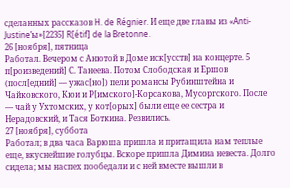сделанных рассказов H. de Régnier. И еще две главы из «Anti-Justine’ы»[2235] R[étif] de la Bretonne.
26 [ноября], пятница
Работал. Вечером с Анютой в Доме иск[усств] на концерте. 5 п[роизведений] С. Танеева. Потом Слободская и Ершов (посл[едний] — ужас[но]) пели романсы Рубинштейна и Чайковского, Кюи и Р[имского]-Корсакова, Мусоргского. После — чай у Ухтомских, у кот[орых] были еще ее сестра и Нерадовский, и Тася Боткина. Резвились.
27 [ноября], суббота
Работал; в два часа Варюша пришла и притащила нам теплые еще, вкуснейшие голубцы. Вскоре пришла Димина невеста. Долго сидела; мы наспех пообедали и с ней вместе вышли в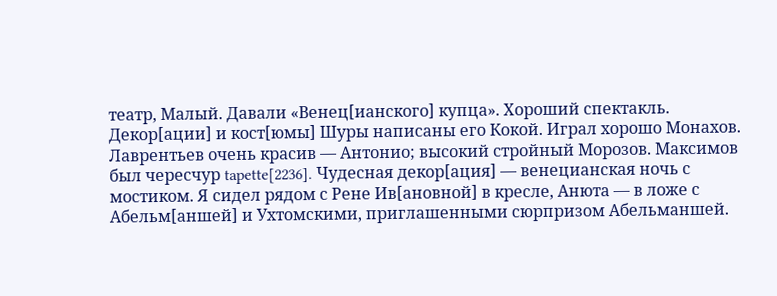театр, Малый. Давали «Венец[ианского] купца». Хороший спектакль. Декор[ации] и кост[юмы] Шуры написаны его Кокой. Играл хорошо Монахов. Лаврентьев очень красив — Антонио; высокий стройный Морозов. Максимов был чересчур tapette[2236]. Чудесная декор[ация] — венецианская ночь с мостиком. Я сидел рядом с Рене Ив[ановной] в кресле, Анюта — в ложе с Абельм[аншей] и Ухтомскими, приглашенными сюрпризом Абельманшей.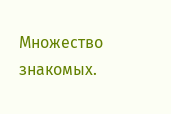Множество знакомых.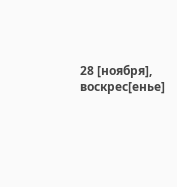28 [ноября], воскрес[енье]